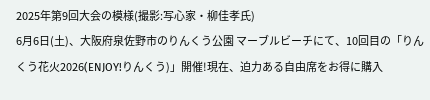2025年第9回大会の模様(撮影:写心家・柳佳孝氏)
6月6日(土)、大阪府泉佐野市のりんくう公園 マーブルビーチにて、10回目の「りんくう花火2026(ENJOY!りんくう)」開催!現在、迫力ある自由席をお得に購入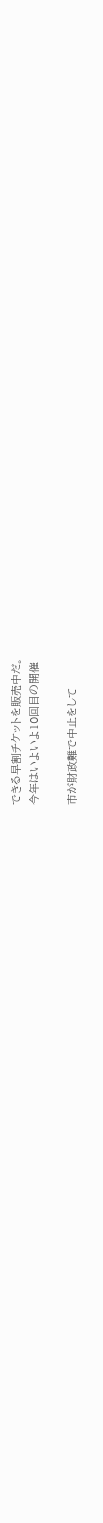できる早割チケットを販売中だ。
今年はいよいよ10回目の開催

市が財政難で中止をして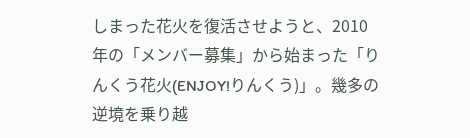しまった花火を復活させようと、2010年の「メンバー募集」から始まった「りんくう花火(ENJOY!りんくう)」。幾多の逆境を乗り越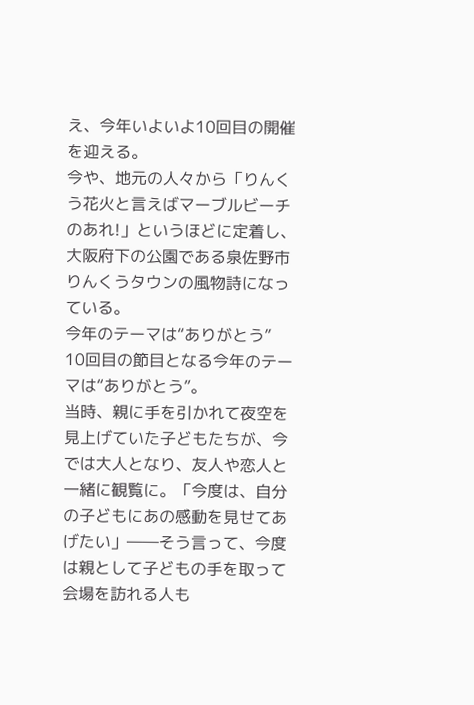え、今年いよいよ10回目の開催を迎える。
今や、地元の人々から「りんくう花火と言えばマーブルビーチのあれ!」というほどに定着し、大阪府下の公園である泉佐野市りんくうタウンの風物詩になっている。
今年のテーマは“ありがとう”
10回目の節目となる今年のテーマは“ありがとう”。
当時、親に手を引かれて夜空を見上げていた子どもたちが、今では大人となり、友人や恋人と一緒に観覧に。「今度は、自分の子どもにあの感動を見せてあげたい」――そう言って、今度は親として子どもの手を取って会場を訪れる人も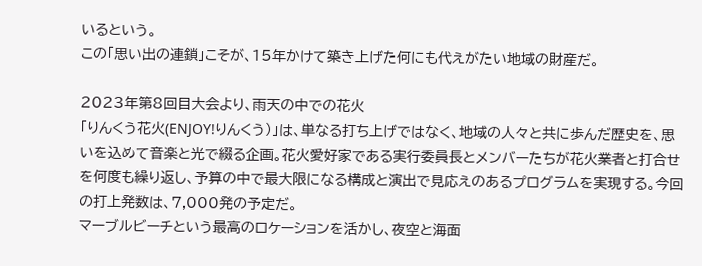いるという。
この「思い出の連鎖」こそが、15年かけて築き上げた何にも代えがたい地域の財産だ。

2023年第8回目大会より、雨天の中での花火
「りんくう花火(ENJOY!りんくう)」は、単なる打ち上げではなく、地域の人々と共に歩んだ歴史を、思いを込めて音楽と光で綴る企画。花火愛好家である実行委員長とメンバーたちが花火業者と打合せを何度も繰り返し、予算の中で最大限になる構成と演出で見応えのあるプログラムを実現する。今回の打上発数は、7,000発の予定だ。
マーブルビーチという最高のロケーションを活かし、夜空と海面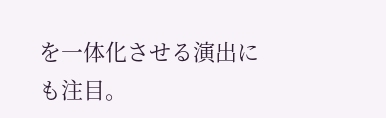を一体化させる演出にも注目。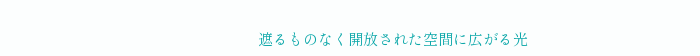遮るものなく開放された空間に広がる光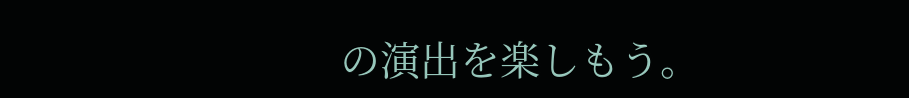の演出を楽しもう。